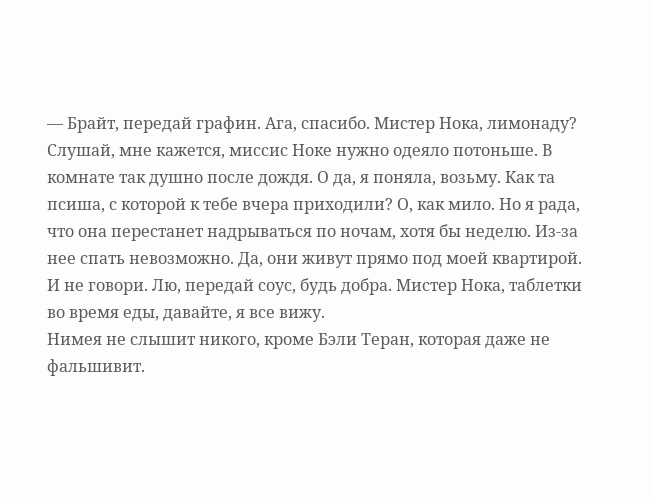— Брайт, передай графин. Ага, спасибо. Мистер Нока, лимонаду? Слушай, мне кажется, миссис Ноке нужно одеяло потоньше. В комнате так душно после дождя. О да, я поняла, возьму. Как та псиша, с которой к тебе вчера приходили? О, как мило. Но я рада, что она перестанет надрываться по ночам, хотя бы неделю. Из-за нее спать невозможно. Да, они живут прямо под моей квартирой. И не говори. Лю, передай соус, будь добра. Мистер Нока, таблетки во время еды, давайте, я все вижу.
Нимея не слышит никого, кроме Бэли Теран, которая даже не фальшивит.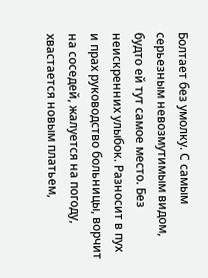Болтает без умолку. С самым серьезным невозмутимым видом, будто ей тут самое место. Без неискренних улыбок. Разносит в пух и прах руководство больницы, ворчит на соседей, жалуется на погоду, хвастается новым платьем,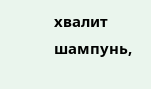хвалит шампунь,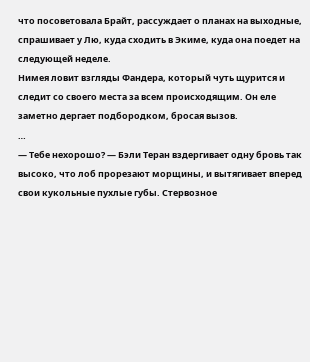что посоветовала Брайт, рассуждает о планах на выходные, спрашивает у Лю, куда сходить в Экиме, куда она поедет на следующей неделе.
Нимея ловит взгляды Фандера, который чуть щурится и следит со своего места за всем происходящим. Он еле заметно дергает подбородком, бросая вызов.
…
— Тебе нехорошо? — Бэли Теран вздергивает одну бровь так высоко, что лоб прорезают морщины, и вытягивает вперед свои кукольные пухлые губы. Стервозное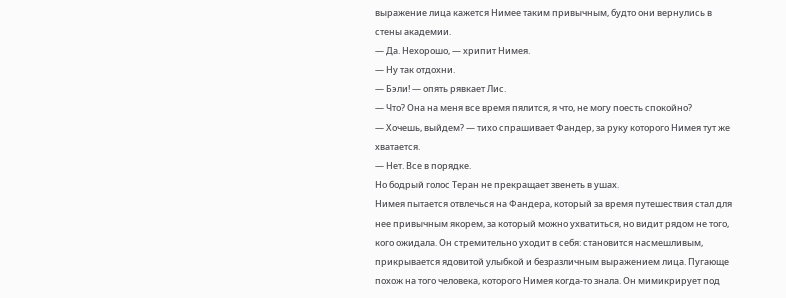выражение лица кажется Нимее таким привычным, будто они вернулись в стены академии.
— Да. Нехорошо, — хрипит Нимея.
— Ну так отдохни.
— Бэли! — опять рявкает Лис.
— Что? Она на меня все время пялится, я что, не могу поесть спокойно?
— Хочешь, выйдем? — тихо спрашивает Фандер, за руку которого Нимея тут же хватается.
— Нет. Все в порядке.
Но бодрый голос Теран не прекращает звенеть в ушах.
Нимея пытается отвлечься на Фандера, который за время путешествия стал для нее привычным якорем, за который можно ухватиться, но видит рядом не того, кого ожидала. Он стремительно уходит в себя: становится насмешливым, прикрывается ядовитой улыбкой и безразличным выражением лица. Пугающе похож на того человека, которого Нимея когда-то знала. Он мимикрирует под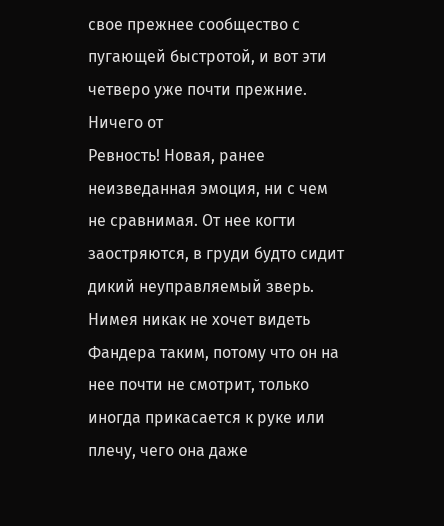свое прежнее сообщество с пугающей быстротой, и вот эти четверо уже почти прежние. Ничего от
Ревность! Новая, ранее неизведанная эмоция, ни с чем не сравнимая. От нее когти заостряются, в груди будто сидит дикий неуправляемый зверь. Нимея никак не хочет видеть Фандера таким, потому что он на нее почти не смотрит, только иногда прикасается к руке или плечу, чего она даже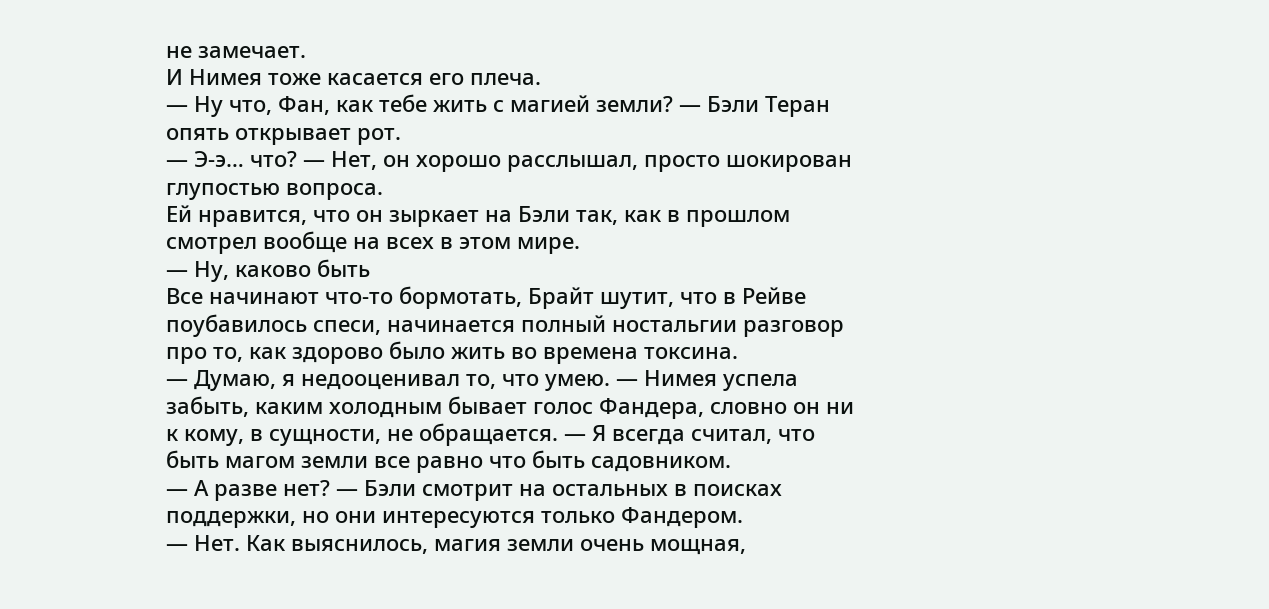не замечает.
И Нимея тоже касается его плеча.
— Ну что, Фан, как тебе жить с магией земли? — Бэли Теран опять открывает рот.
— Э-э… что? — Нет, он хорошо расслышал, просто шокирован глупостью вопроса.
Ей нравится, что он зыркает на Бэли так, как в прошлом смотрел вообще на всех в этом мире.
— Ну, каково быть
Все начинают что-то бормотать, Брайт шутит, что в Рейве поубавилось спеси, начинается полный ностальгии разговор про то, как здорово было жить во времена токсина.
— Думаю, я недооценивал то, что умею. — Нимея успела забыть, каким холодным бывает голос Фандера, словно он ни к кому, в сущности, не обращается. — Я всегда считал, что быть магом земли все равно что быть садовником.
— А разве нет? — Бэли смотрит на остальных в поисках поддержки, но они интересуются только Фандером.
— Нет. Как выяснилось, магия земли очень мощная,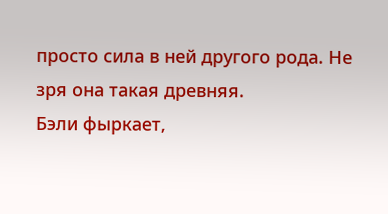просто сила в ней другого рода. Не зря она такая древняя.
Бэли фыркает,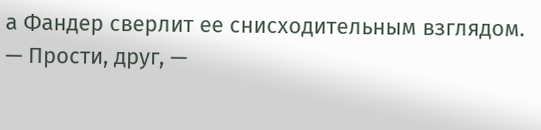а Фандер сверлит ее снисходительным взглядом.
— Прости, друг, —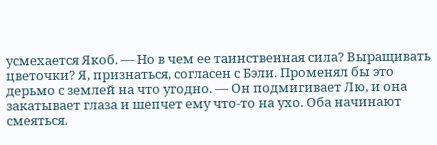усмехается Якоб. — Но в чем ее таинственная сила? Выращивать цветочки? Я, признаться, согласен с Бэли. Променял бы это дерьмо с землей на что угодно. — Он подмигивает Лю, и она закатывает глаза и шепчет ему что-то на ухо. Оба начинают смеяться.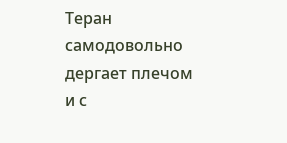Теран самодовольно дергает плечом и с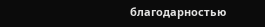благодарностью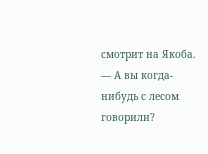смотрит на Якоба.
— А вы когда-нибудь с лесом говорили?